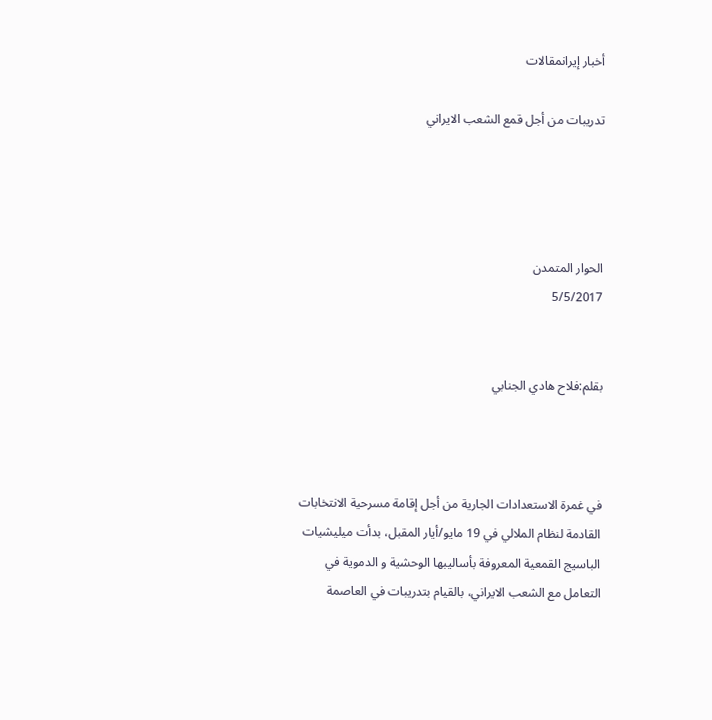أخبار إيرانمقالات

تدريبات من أجل قمع الشعب الايراني




الحوار المتمدن
5/5/2017


بقلم:فلاح هادي الجنابي



في غمرة الاستعدادات الجارية من أجل إقامة مسرحية الانتخابات القادمة لنظام الملالي في 19 مايو/أيار المقبل، بدأت ميليشيات الباسيج القمعية المعروفة بأساليبها الوحشية و الدموية في التعامل مع الشعب الايراني، بالقيام بتدريبات في العاصمة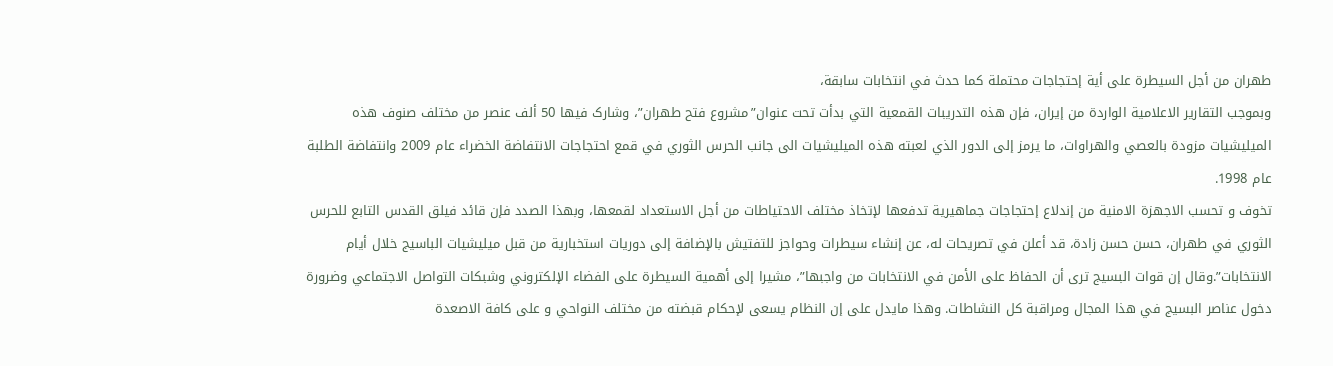طهران من أجل السيطرة علی أية إحتجاجات محتملة کما حدث في انتخابات سابقة،
وبموجب التقارير الاعلامية الواردة من إيران، فإن هذه التدريبات القمعية التي بدأت تحت عنوان”مشروع فتح طهران”، وشارک فيها 50 ألف عنصر من مختلف صنوف هذه الميليشيات مزودة بالعصي والهراوات، ما يرمز إلی الدور الذي لعبته هذه الميليشيات الی جانب الحرس الثوري في قمع احتجاجات الانتفاضة الخضراء عام 2009 وانتفاضة الطلبة عام 1998.
تخوف و تحسب الاجهزة الامنية من إندلاع إحتجاجات جماهيرية تدفعها لإتخاذ مختلف الاحتياطات من أجل الاستعداد لقمعها، وبهذا الصدد فإن قائد فيلق القدس التابع للحرس الثوري في طهران، حسن حسن زادة، قد أعلن في تصريحات له، عن إنشاء سيطرات وحواجز للتفتيش بالإضافة إلی دوريات استخبارية من قبل ميليشيات الباسيج خلال أيام الانتخابات”.وقال إن قوات البسيج تری أن الحفاظ علی الأمن في الانتخابات من واجبها”، مشيرا إلی أهمية السيطرة علی الفضاء الإلکتروني وشبکات التواصل الاجتماعي وضرورة دخول عناصر البسيج في هذا المجال ومراقبة کل النشاطات. وهذا مايدل علی إن النظام يسعی لإحکام قبضته من مختلف النواحي و علی کافة الاصعدة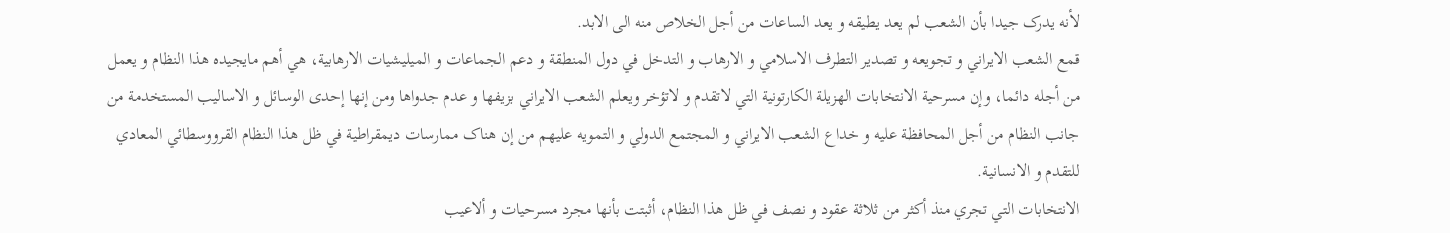لأنه يدرک جيدا بأن الشعب لم يعد يطيقه و يعد الساعات من أجل الخلاص منه الی الابد.
قمع الشعب الايراني و تجويعه و تصدير التطرف الاسلامي و الارهاب و التدخل في دول المنطقة و دعم الجماعات و الميليشيات الارهابية، هي أهم مايجيده هذا النظام و يعمل من أجله دائما، وإن مسرحية الانتخابات الهزيلة الکارتونية التي لاتقدم و لاتؤخر ويعلم الشعب الايراني بزيفها و عدم جدواها ومن إنها إحدی الوسائل و الاساليب المستخدمة من جانب النظام من أجل المحافظة عليه و خداع الشعب الايراني و المجتمع الدولي و التمويه عليهم من إن هناک ممارسات ديمقراطية في ظل هذا النظام القرووسطائي المعادي للتقدم و الانسانية.
الانتخابات التي تجري منذ أکثر من ثلاثة عقود و نصف في ظل هذا النظام، أثبتت بأنها مجرد مسرحيات و ألاعيب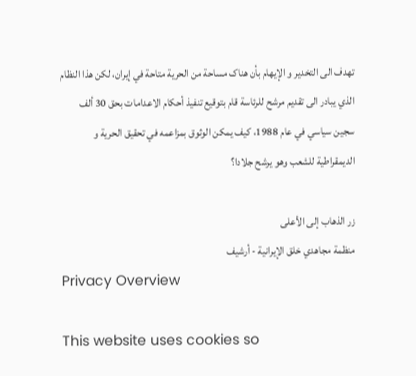تهدف الی التخدير و الإيهام بأن هناک مساحة من الحرية متاحة في إيران، لکن هذا النظام الذي يبادر الی تقديم مرشح للرئاسة قام بتوقيع تنفيذ أحکام الاعدامات بحق 30 ألف سجين سياسي في عام 1988، کيف يمکن الوثوق بمزاعمه في تحقيق الحرية و الديمقراطية للشعب وهو يرشح جلادا؟

زر الذهاب إلى الأعلى
منظمة مجاهدي خلق الإيرانية - أرشیف
Privacy Overview

This website uses cookies so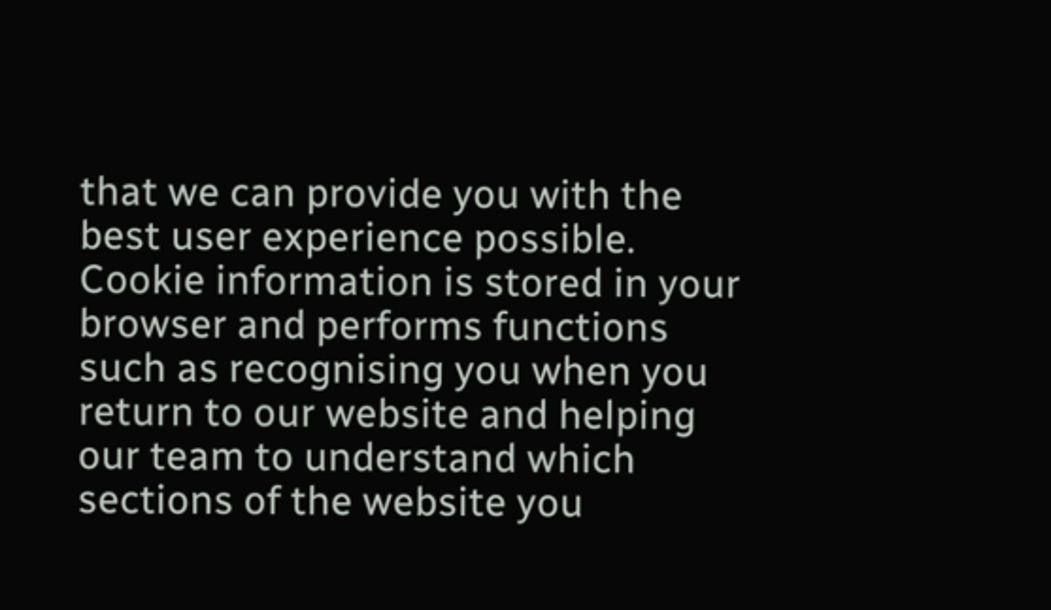that we can provide you with the best user experience possible. Cookie information is stored in your browser and performs functions such as recognising you when you return to our website and helping our team to understand which sections of the website you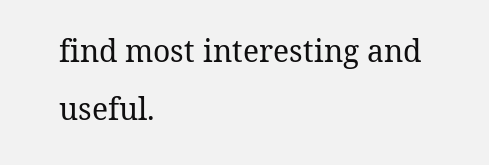find most interesting and useful.